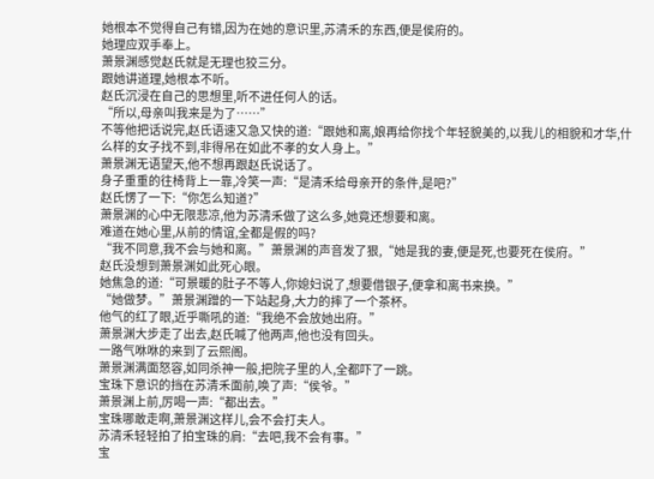她根本不觉得自己有错,因为在她的意识里,苏清禾的东西,便是侯府的。
她理应双手奉上。
萧景渊感觉赵氏就是无理也狡三分。
跟她讲道理,她根本不听。
赵氏沉浸在自己的思想里,听不进任何人的话。
“所以,母亲叫我来是为了……”
不等他把话说完,赵氏语速又急又快的道:“跟她和离,娘再给你找个年轻貌美的,以我儿的相貌和才华,什么样的女子找不到,非得吊在如此不孝的女人身上。”
萧景渊无语望天,他不想再跟赵氏说话了。
身子重重的往椅背上一靠,冷笑一声:“是清禾给母亲开的条件,是吧?”
赵氏愣了一下:“你怎么知道?”
萧景渊的心中无限悲凉,他为苏清禾做了这么多,她竟还想要和离。
难道在她心里,从前的情谊,全都是假的吗?
“我不同意,我不会与她和离。”萧景渊的声音发了狠,“她是我的妻,便是死,也要死在侯府。”
赵氏没想到萧景渊如此死心眼。
她焦急的道:“可景暖的肚子不等人,你媳妇说了,想要借银子,便拿和离书来换。”
“她做梦。”萧景渊蹭的一下站起身,大力的摔了一个茶杯。
他气的红了眼,近乎嘶吼的道:“我绝不会放她出府。”
萧景渊大步走了出去,赵氏喊了他两声,他也没有回头。
一路气咻咻的来到了云熙阁。
萧景渊满面怒容,如同杀神一般,把院子里的人,全都吓了一跳。
宝珠下意识的挡在苏清禾面前,唤了声:“侯爷。”
萧景渊上前,厉喝一声:“都出去。”
宝珠哪敢走啊,萧景渊这样儿,会不会打夫人。
苏清禾轻轻拍了拍宝珠的肩:“去吧,我不会有事。”
宝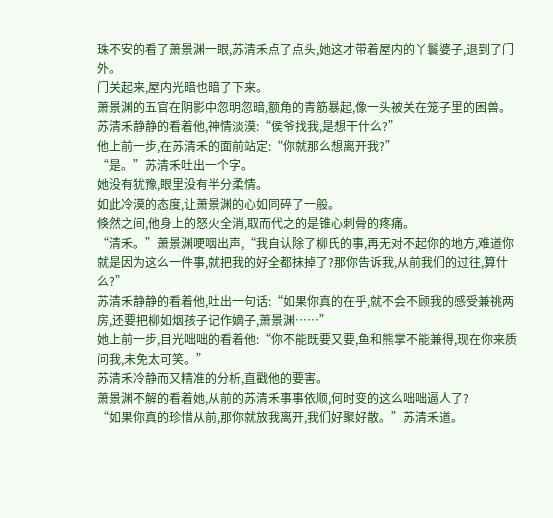珠不安的看了萧景渊一眼,苏清禾点了点头,她这才带着屋内的丫鬟婆子,退到了门外。
门关起来,屋内光暗也暗了下来。
萧景渊的五官在阴影中忽明忽暗,额角的青筋暴起,像一头被关在笼子里的困兽。
苏清禾静静的看着他,神情淡漠:“侯爷找我,是想干什么?”
他上前一步,在苏清禾的面前站定:“你就那么想离开我?”
“是。”苏清禾吐出一个字。
她没有犹豫,眼里没有半分柔情。
如此冷漠的态度,让萧景渊的心如同碎了一般。
倏然之间,他身上的怒火全消,取而代之的是锥心刺骨的疼痛。
“清禾。”萧景渊哽咽出声,“我自认除了柳氏的事,再无对不起你的地方,难道你就是因为这么一件事,就把我的好全都抹掉了?那你告诉我,从前我们的过往,算什么?”
苏清禾静静的看着他,吐出一句话:“如果你真的在乎,就不会不顾我的感受兼祧两房,还要把柳如烟孩子记作嫡子,萧景渊……”
她上前一步,目光咄咄的看着他:“你不能既要又要,鱼和熊掌不能兼得,现在你来质问我,未免太可笑。”
苏清禾冷静而又精准的分析,直戳他的要害。
萧景渊不解的看着她,从前的苏清禾事事依顺,何时变的这么咄咄逼人了?
“如果你真的珍惜从前,那你就放我离开,我们好聚好散。”苏清禾道。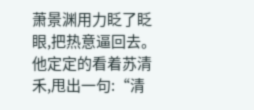萧景渊用力眨了眨眼,把热意逼回去。
他定定的看着苏清禾,甩出一句:“清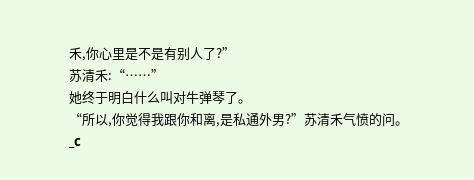禾,你心里是不是有别人了?”
苏清禾:“……”
她终于明白什么叫对牛弹琴了。
“所以,你觉得我跟你和离,是私通外男?”苏清禾气愤的问。_c